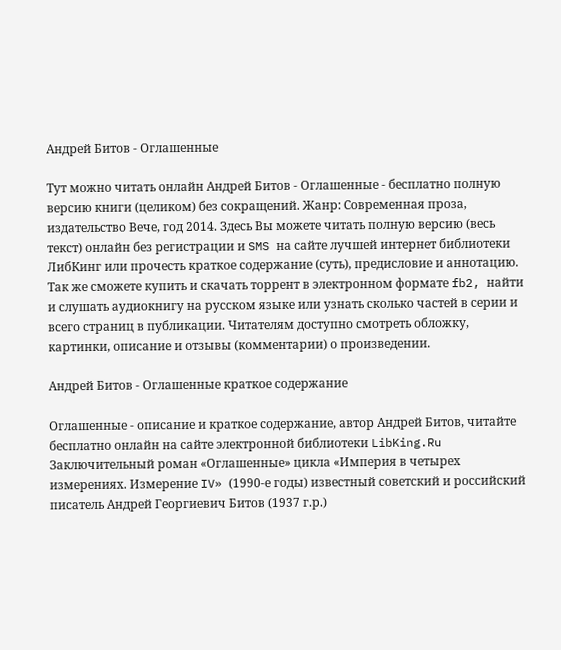Андрей Битов - Оглашенные

Тут можно читать онлайн Андрей Битов - Оглашенные - бесплатно полную версию книги (целиком) без сокращений. Жанр: Современная проза, издательство Вече, год 2014. Здесь Вы можете читать полную версию (весь текст) онлайн без регистрации и SMS на сайте лучшей интернет библиотеки ЛибКинг или прочесть краткое содержание (суть), предисловие и аннотацию. Так же сможете купить и скачать торрент в электронном формате fb2, найти и слушать аудиокнигу на русском языке или узнать сколько частей в серии и всего страниц в публикации. Читателям доступно смотреть обложку, картинки, описание и отзывы (комментарии) о произведении.

Андрей Битов - Оглашенные краткое содержание

Оглашенные - описание и краткое содержание, автор Андрей Битов, читайте бесплатно онлайн на сайте электронной библиотеки LibKing.Ru
Заключительный роман «Оглашенные» цикла «Империя в четырех измерениях. Измерение IV» (1990-е годы) известный советский и российский писатель Андрей Георгиевич Битов (1937 г.р.)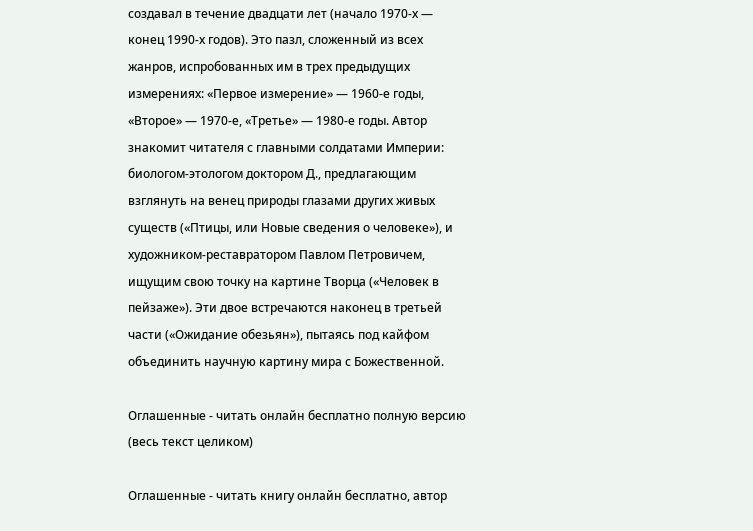создавал в течение двадцати лет (начало 1970-х — конец 1990-х годов). Это пазл, сложенный из всех жанров, испробованных им в трех предыдущих измерениях: «Первое измерение» — 1960-е годы, «Второе» — 1970-е, «Третье» — 1980-е годы. Автор знакомит читателя с главными солдатами Империи: биологом-этологом доктором Д., предлагающим взглянуть на венец природы глазами других живых существ («Птицы, или Новые сведения о человеке»), и художником-реставратором Павлом Петровичем, ищущим свою точку на картине Творца («Человек в пейзаже»). Эти двое встречаются наконец в третьей части («Ожидание обезьян»), пытаясь под кайфом объединить научную картину мира с Божественной.

Оглашенные - читать онлайн бесплатно полную версию (весь текст целиком)

Оглашенные - читать книгу онлайн бесплатно, автор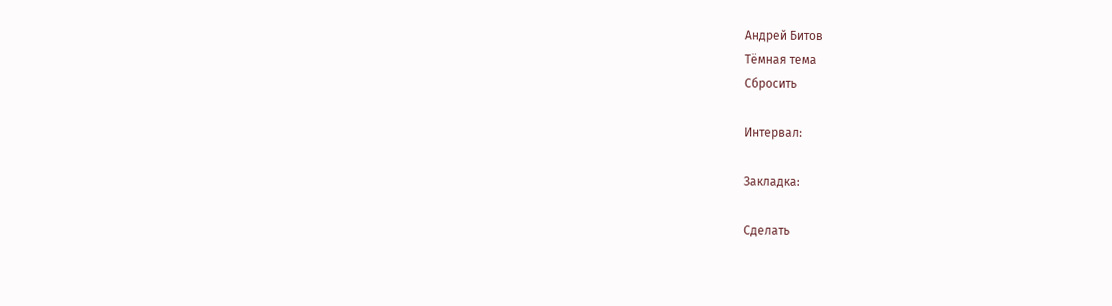Андрей Битов
Тёмная тема
Сбросить

Интервал:

Закладка:

Сделать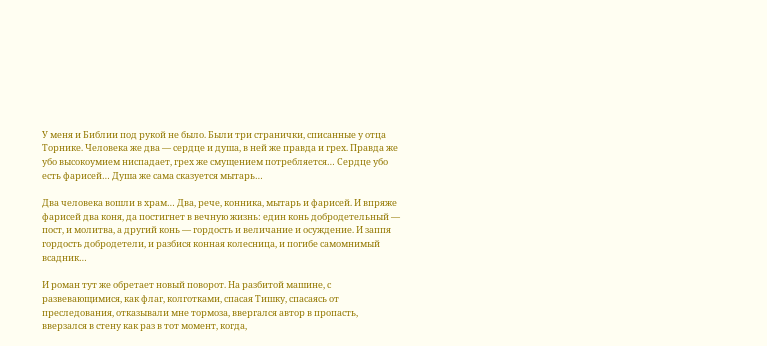У меня и Библии под рукой не было. Были три странички, списанные у отца Торнике. Человека же два — сердце и душа, в ней же правда и грех. Правда же убо высокоумием ниспадает, грех же смущением потребляется… Сердце убо есть фарисей… Душа же сама сказуется мытарь…

Два человека вошли в храм… Два, рече, конника, мытарь и фарисей. И впряже фарисей два коня, да постигнет в вечную жизнь: един конь добродетельный — пост, и молитва, а другий конь — гордость и величание и осуждение. И заппя гордость добродетели, и разбися конная колесница, и погибе самомнимый всадник…

И роман тут же обретает новый поворот. На разбитой машине, с развевающимися, как флаг, колготками, спасая Тишку, спасаясь от преследования, отказывали мне тормоза, ввергался автор в пропасть, вверзался в стену как раз в тот момент, когда,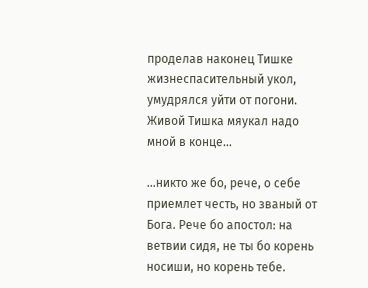проделав наконец Тишке жизнеспасительный укол, умудрялся уйти от погони. Живой Тишка мяукал надо мной в конце…

…никто же бо, рече, о себе приемлет честь, но званый от Бога. Рече бо апостол: на ветвии сидя, не ты бо корень носиши, но корень тебе.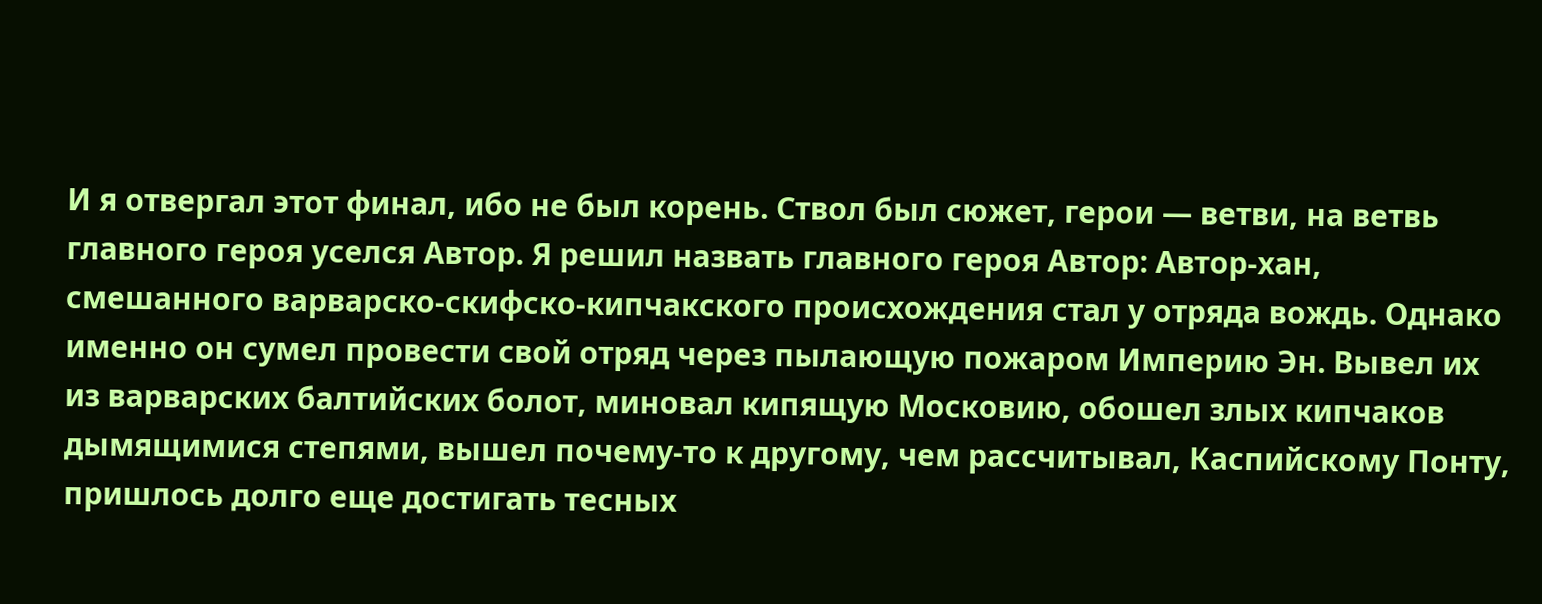И я отвергал этот финал, ибо не был корень. Ствол был сюжет, герои — ветви, на ветвь главного героя уселся Автор. Я решил назвать главного героя Автор: Автор-хан, смешанного варварско-скифско-кипчакского происхождения стал у отряда вождь. Однако именно он сумел провести свой отряд через пылающую пожаром Империю Эн. Вывел их из варварских балтийских болот, миновал кипящую Московию, обошел злых кипчаков дымящимися степями, вышел почему-то к другому, чем рассчитывал, Каспийскому Понту, пришлось долго еще достигать тесных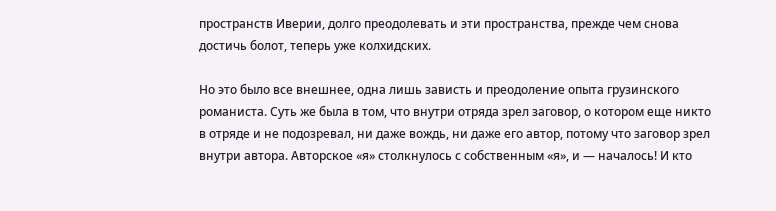пространств Иверии, долго преодолевать и эти пространства, прежде чем снова достичь болот, теперь уже колхидских.

Но это было все внешнее, одна лишь зависть и преодоление опыта грузинского романиста. Суть же была в том, что внутри отряда зрел заговор, о котором еще никто в отряде и не подозревал, ни даже вождь, ни даже его автор, потому что заговор зрел внутри автора. Авторское «я» столкнулось с собственным «я», и — началось! И кто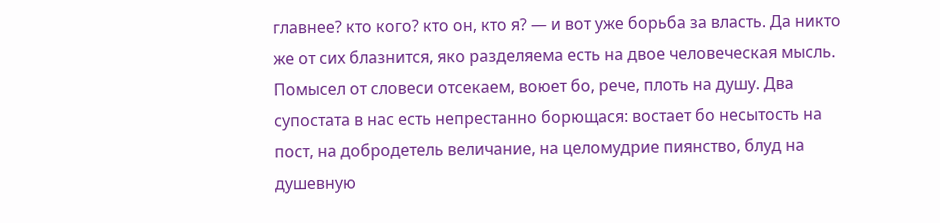главнее? кто кого? кто он, кто я? — и вот уже борьба за власть. Да никто же от сих блазнится, яко разделяема есть на двое человеческая мысль. Помысел от словеси отсекаем, воюет бо, рече, плоть на душу. Два супостата в нас есть непрестанно борющася: востает бо несытость на пост, на добродетель величание, на целомудрие пиянство, блуд на душевную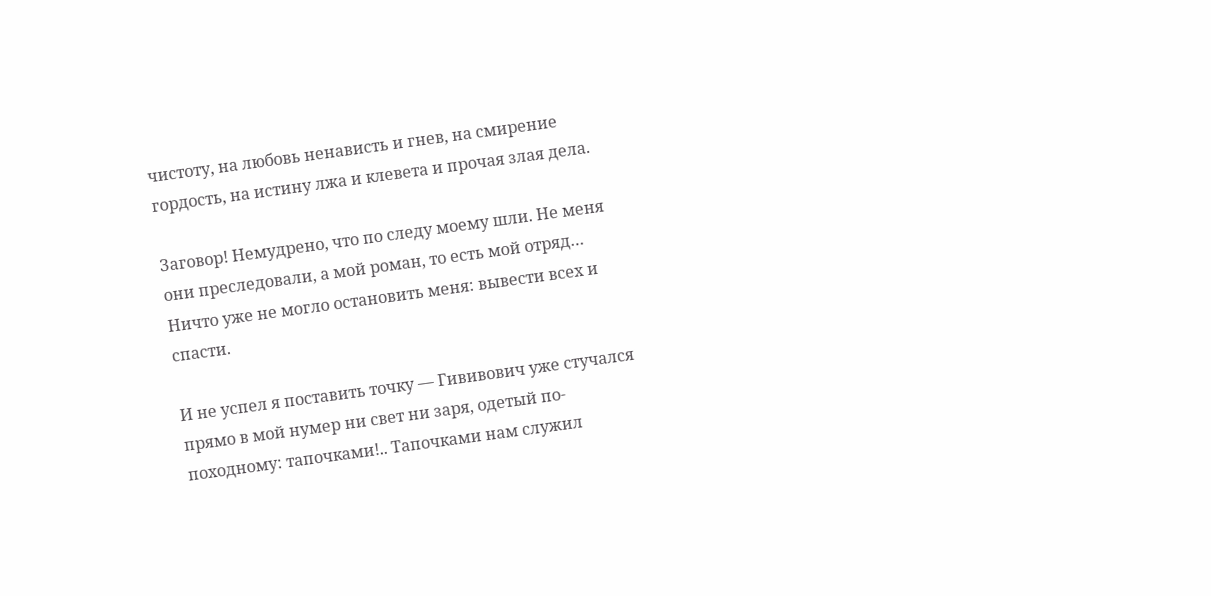чистоту, на любовь ненависть и гнев, на смирение гордость, на истину лжа и клевета и прочая злая дела.

Заговор! Немудрено, что по следу моему шли. Не меня они преследовали, а мой роман, то есть мой отряд… Ничто уже не могло остановить меня: вывести всех и спасти.

И не успел я поставить точку — Гививович уже стучался прямо в мой нумер ни свет ни заря, одетый по-походному: тапочками!.. Тапочками нам служил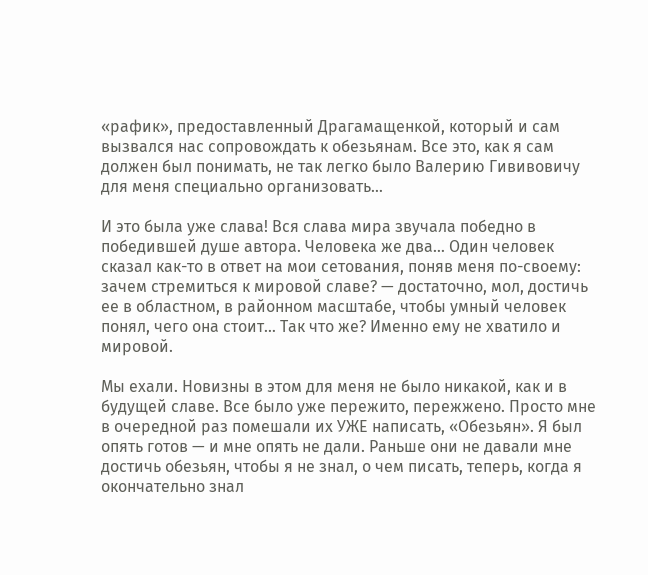«рафик», предоставленный Драгамащенкой, который и сам вызвался нас сопровождать к обезьянам. Все это, как я сам должен был понимать, не так легко было Валерию Гививовичу для меня специально организовать…

И это была уже слава! Вся слава мира звучала победно в победившей душе автора. Человека же два… Один человек сказал как-то в ответ на мои сетования, поняв меня по-своему: зачем стремиться к мировой славе? — достаточно, мол, достичь ее в областном, в районном масштабе, чтобы умный человек понял, чего она стоит… Так что же? Именно ему не хватило и мировой.

Мы ехали. Новизны в этом для меня не было никакой, как и в будущей славе. Все было уже пережито, пережжено. Просто мне в очередной раз помешали их УЖЕ написать, «Обезьян». Я был опять готов — и мне опять не дали. Раньше они не давали мне достичь обезьян, чтобы я не знал, о чем писать, теперь, когда я окончательно знал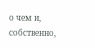о чем и, собственно,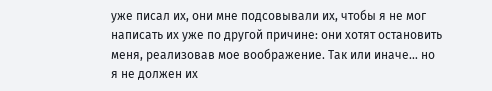уже писал их, они мне подсовывали их, чтобы я не мог написать их уже по другой причине: они хотят остановить меня, реализовав мое воображение. Так или иначе… но я не должен их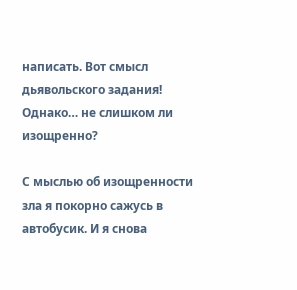написать. Вот смысл дьявольского задания! Однако… не слишком ли изощренно?

С мыслью об изощренности зла я покорно сажусь в автобусик. И я снова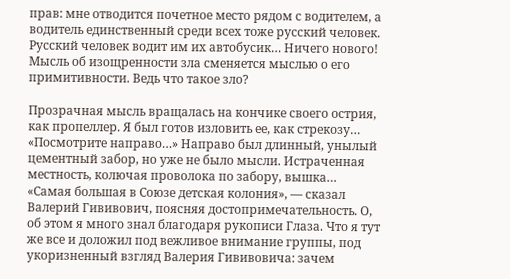прав: мне отводится почетное место рядом с водителем, а водитель единственный среди всех тоже русский человек. Русский человек водит им их автобусик… Ничего нового! Мысль об изощренности зла сменяется мыслью о его примитивности. Ведь что такое зло?

Прозрачная мысль вращалась на кончике своего острия, как пропеллер. Я был готов изловить ее, как стрекозу… «Посмотрите направо…» Направо был длинный, унылый цементный забор, но уже не было мысли. Истраченная местность, колючая проволока по забору, вышка… «Самая большая в Союзе детская колония», — сказал Валерий Гививович, поясняя достопримечательность. О, об этом я много знал благодаря рукописи Глаза. Что я тут же все и доложил под вежливое внимание группы, под укоризненный взгляд Валерия Гививовича: зачем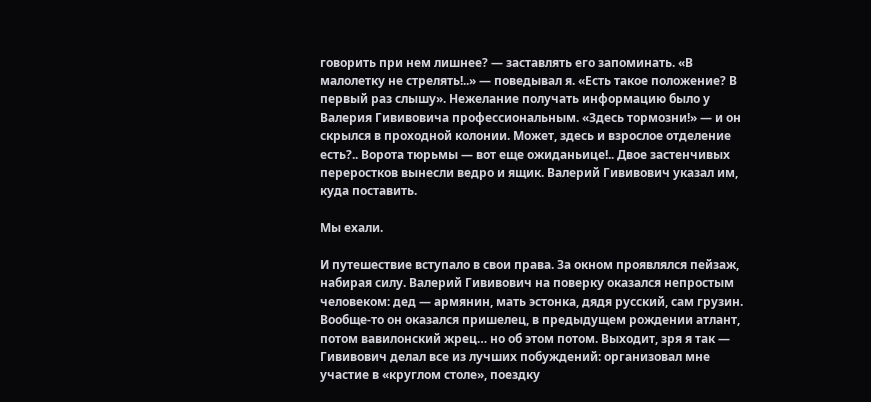говорить при нем лишнее? — заставлять его запоминать. «В малолетку не стрелять!..» — поведывал я. «Есть такое положение? В первый раз слышу». Нежелание получать информацию было у Валерия Гививовича профессиональным. «Здесь тормозни!» — и он скрылся в проходной колонии. Может, здесь и взрослое отделение есть?.. Ворота тюрьмы — вот еще ожиданьице!.. Двое застенчивых переростков вынесли ведро и ящик. Валерий Гививович указал им, куда поставить.

Мы ехали.

И путешествие вступало в свои права. За окном проявлялся пейзаж, набирая силу. Валерий Гививович на поверку оказался непростым человеком: дед — армянин, мать эстонка, дядя русский, сам грузин. Вообще-то он оказался пришелец, в предыдущем рождении атлант, потом вавилонский жрец… но об этом потом. Выходит, зря я так — Гививович делал все из лучших побуждений: организовал мне участие в «круглом столе», поездку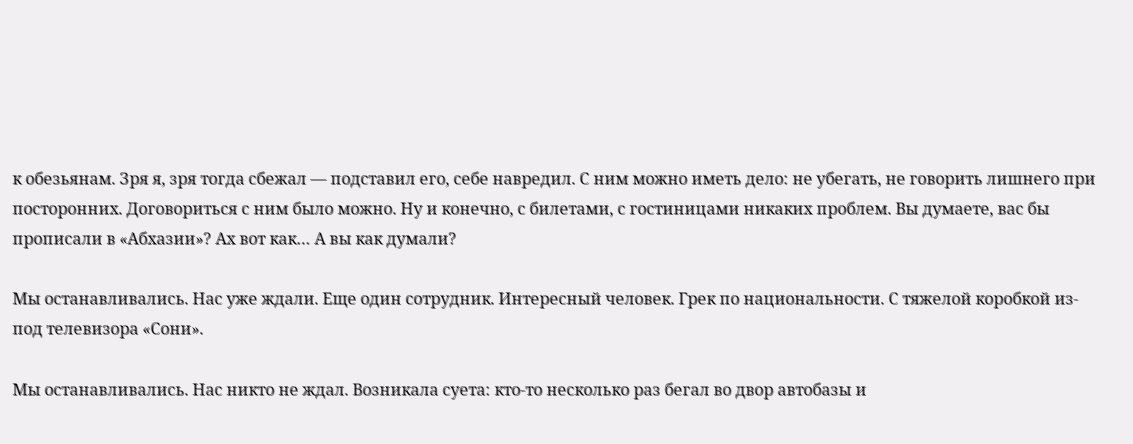к обезьянам. Зря я, зря тогда сбежал — подставил его, себе навредил. С ним можно иметь дело: не убегать, не говорить лишнего при посторонних. Договориться с ним было можно. Ну и конечно, с билетами, с гостиницами никаких проблем. Вы думаете, вас бы прописали в «Абхазии»? Ах вот как… А вы как думали?

Мы останавливались. Нас уже ждали. Еще один сотрудник. Интересный человек. Грек по национальности. С тяжелой коробкой из-под телевизора «Сони».

Мы останавливались. Нас никто не ждал. Возникала суета: кто-то несколько раз бегал во двор автобазы и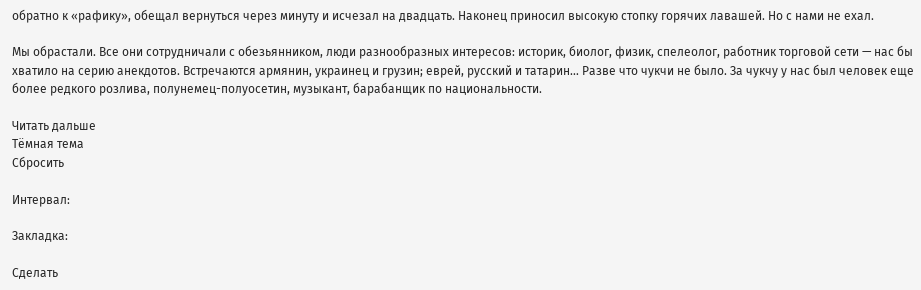обратно к «рафику», обещал вернуться через минуту и исчезал на двадцать. Наконец приносил высокую стопку горячих лавашей. Но с нами не ехал.

Мы обрастали. Все они сотрудничали с обезьянником, люди разнообразных интересов: историк, биолог, физик, спелеолог, работник торговой сети — нас бы хватило на серию анекдотов. Встречаются армянин, украинец и грузин; еврей, русский и татарин… Разве что чукчи не было. За чукчу у нас был человек еще более редкого розлива, полунемец-полуосетин, музыкант, барабанщик по национальности.

Читать дальше
Тёмная тема
Сбросить

Интервал:

Закладка:

Сделать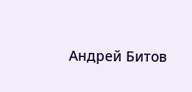Андрей Битов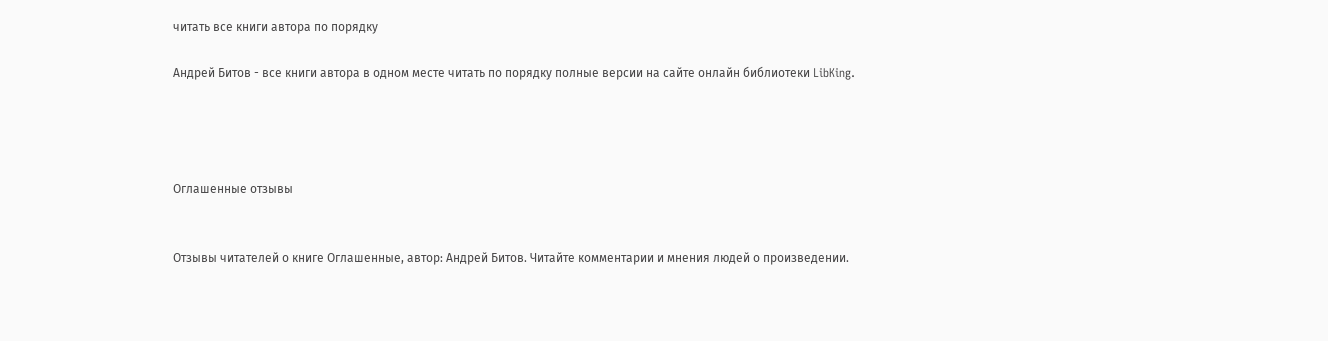читать все книги автора по порядку

Андрей Битов - все книги автора в одном месте читать по порядку полные версии на сайте онлайн библиотеки LibKing.




Оглашенные отзывы


Отзывы читателей о книге Оглашенные, автор: Андрей Битов. Читайте комментарии и мнения людей о произведении.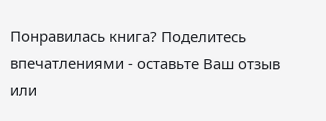Понравилась книга? Поделитесь впечатлениями - оставьте Ваш отзыв или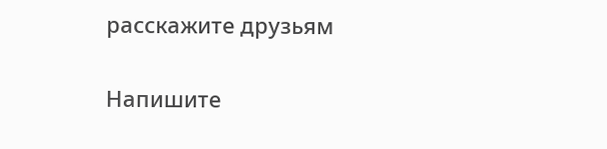расскажите друзьям

Напишите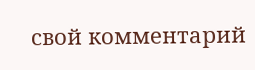свой комментарий